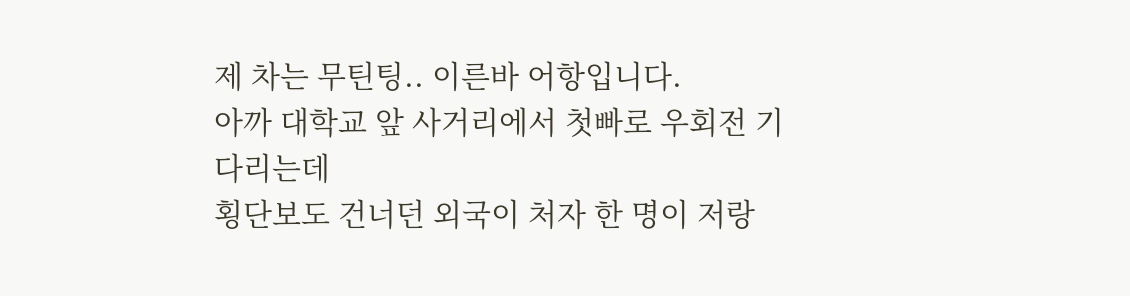제 차는 무틴팅.. 이른바 어항입니다.
아까 대학교 앞 사거리에서 첫빠로 우회전 기다리는데
횡단보도 건너던 외국이 처자 한 명이 저랑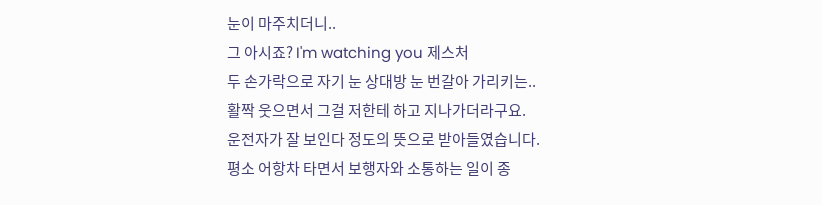눈이 마주치더니..
그 아시죠? I'm watching you 제스처
두 손가락으로 자기 눈 상대방 눈 번갈아 가리키는..
활짝 웃으면서 그걸 저한테 하고 지나가더라구요.
운전자가 잘 보인다 정도의 뜻으로 받아들였습니다.
평소 어항차 타면서 보행자와 소통하는 일이 종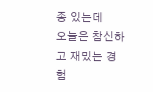종 있는데
오늘은 참신하고 재밌는 경험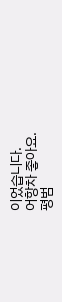이었습니다.
어항차 좋아요.
평범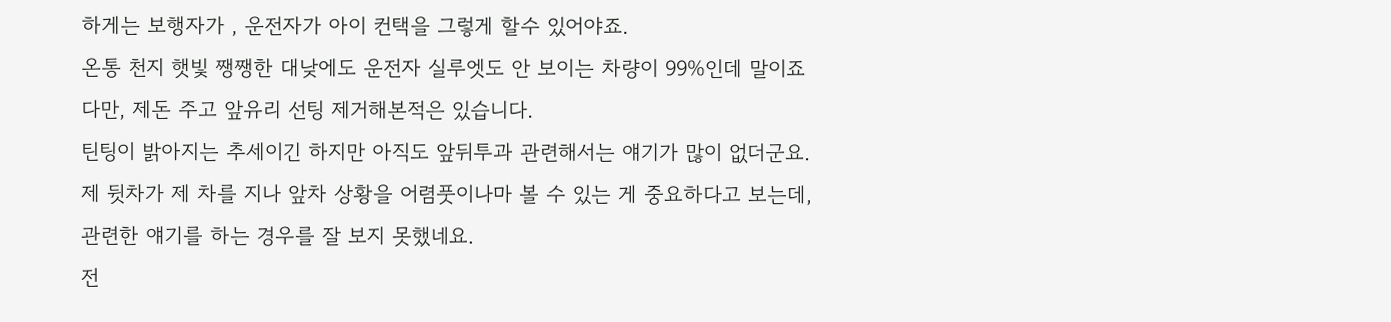하게는 보행자가 , 운전자가 아이 컨택을 그렇게 할수 있어야죠.
온통 천지 햇빛 쨍쨍한 대낮에도 운전자 실루엣도 안 보이는 차량이 99%인데 말이죠
다만, 제돈 주고 앞유리 선팅 제거해본적은 있습니다.
틴팅이 밝아지는 추세이긴 하지만 아직도 앞뒤투과 관련해서는 얘기가 많이 없더군요. 제 뒷차가 제 차를 지나 앞차 상황을 어렴풋이나마 볼 수 있는 게 중요하다고 보는데, 관련한 얘기를 하는 경우를 잘 보지 못했네요.
전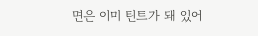면은 이미 틴트가 돼 있어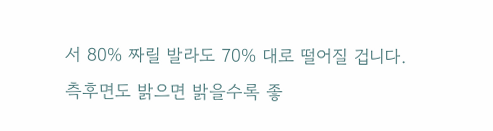서 80% 짜릴 발라도 70% 대로 떨어질 겁니다. 측후면도 밝으면 밝을수록 좋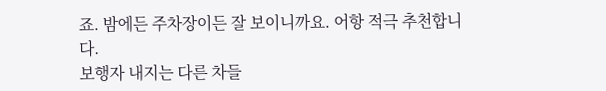죠. 밤에든 주차장이든 잘 보이니까요. 어항 적극 추천합니다.
보행자 내지는 다른 차들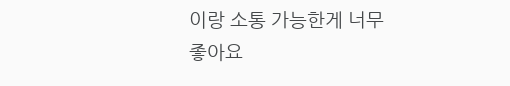이랑 소통 가능한게 너무 좋아요